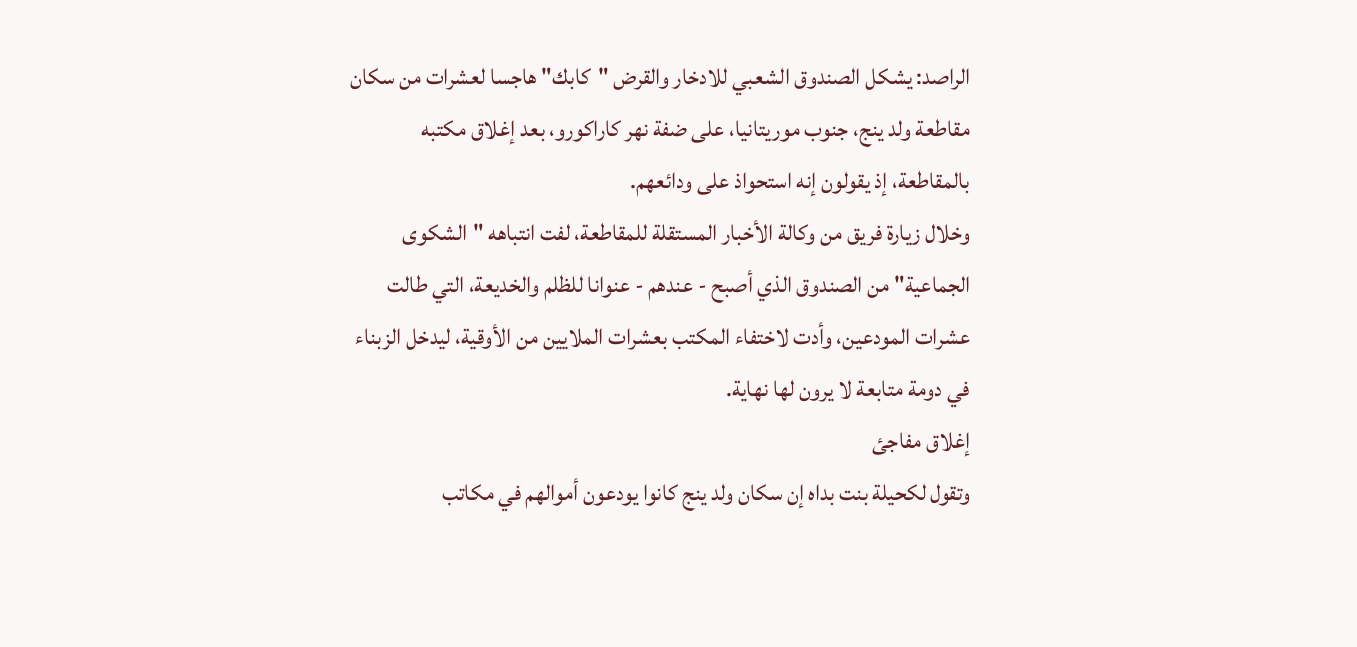الراصد: يشكل الصندوق الشعبي للادخار والقرض "كابك" هاجسا لعشرات من سكان مقاطعة ولد ينج، جنوب موريتانيا، على ضفة نهر كاراكورو، بعد إغلاق مكتبه بالمقاطعة، إذ يقولون إنه استحواذ على ودائعهم.
وخلال زيارة فريق من وكالة الأخبار المستقلة للمقاطعة، لفت انتباهه "الشكوى الجماعية" من الصندوق الذي أصبح - عندهم - عنوانا للظلم والخديعة، التي طالت عشرات المودعين، وأدت لاختفاء المكتب بعشرات الملايين من الأوقية، ليدخل الزبناء في دومة متابعة لا يرون لها نهاية.
إغلاق مفاجئ
وتقول لكحيلة بنت بداه إن سكان ولد ينج كانوا يودعون أموالهم في مكاتب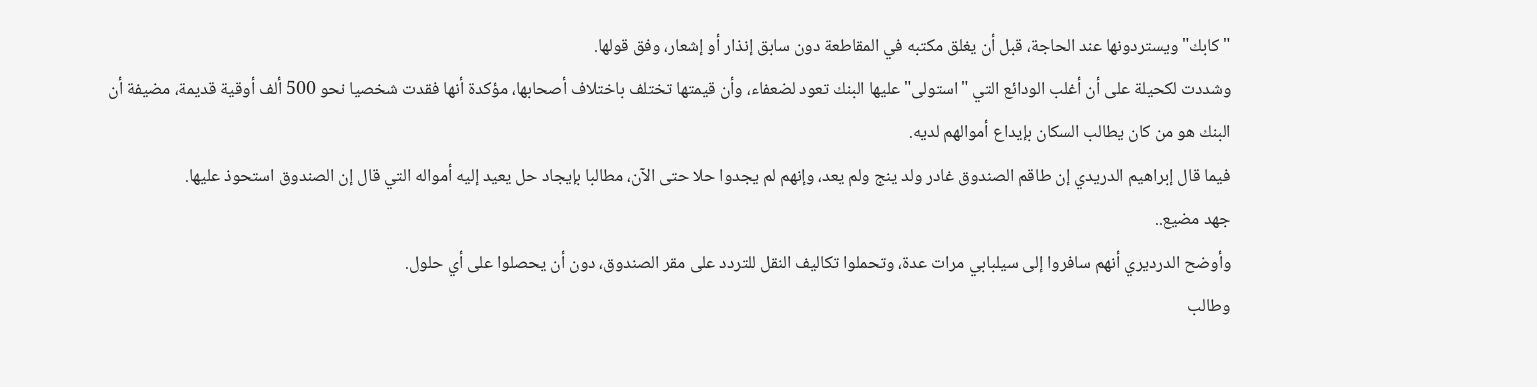"كابك" ويستردونها عند الحاجة، قبل أن يغلق مكتبه في المقاطعة دون سابق إنذار أو إشعار، وفق قولها.
وشددت لكحيلة على أن أغلب الودائع التي "استولى" عليها البنك تعود لضعفاء، وأن قيمتها تختلف باختلاف أصحابها، مؤكدة أنها فقدت شخصيا نحو 500 ألف أوقية قديمة، مضيفة أن البنك هو من كان يطالب السكان بإيداع أموالهم لديه.
فيما قال إبراهيم الدريدي إن طاقم الصندوق غادر ولد ينج ولم يعد، وإنهم لم يجدوا حلا حتى الآن، مطالبا بإيجاد حل يعيد إليه أمواله التي قال إن الصندوق استحوذ عليها.
جهد مضيع..
وأوضح الدرديري أنهم سافروا إلى سيلبابي مرات عدة، وتحملوا تكاليف النقل للتردد على مقر الصندوق، دون أن يحصلوا على أي حلول.
وطالب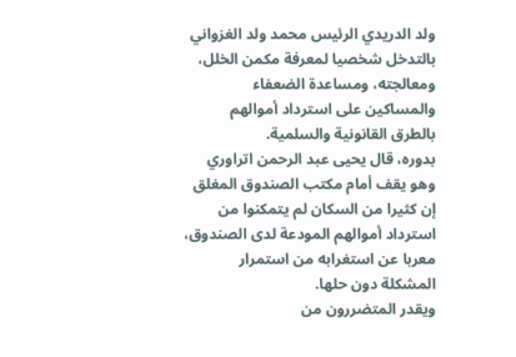ولد الدريدي الرئيس محمد ولد الغزواني بالتدخل شخصيا لمعرفة مكمن الخلل، ومعالجته، ومساعدة الضعفاء والمساكين على استرداد أموالهم بالطرق القانونية والسلمية.
بدوره، قال يحيى عبد الرحمن اتراوري وهو يقف أمام مكتب الصندوق المغلق إن كثيرا من السكان لم يتمكنوا من استرداد أموالهم المودعة لدى الصندوق، معربا عن استغرابه من استمرار المشكلة دون حلها.
ويقدر المتضررون من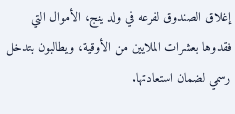إغلاق الصندوق لفرعه في ولد ينج، الأموال التي فقدوها بعشرات الملايين من الأوقية، ويطالبون بتدخل رسمي لضمان استعادتها.